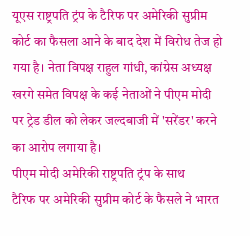यूएस राष्ट्रपति ट्रंप के टैरिफ पर अमेरिकी सुप्रीम कोर्ट का फैसला आने के बाद देश में विरोध तेज हो गया है। नेता विपक्ष राहुल गांधी, कांग्रेस अध्यक्ष खरगे समेत विपक्ष के कई नेताओं ने पीएम मोदी पर ट्रेड डील को लेकर जल्दबाजी में 'सरेंडर' करने का आरोप लगाया है।
पीएम मोदी अमेरिकी राष्ट्रपति ट्रंप के साथ
टैरिफ पर अमेरिकी सुप्रीम कोर्ट के फैसले ने भारत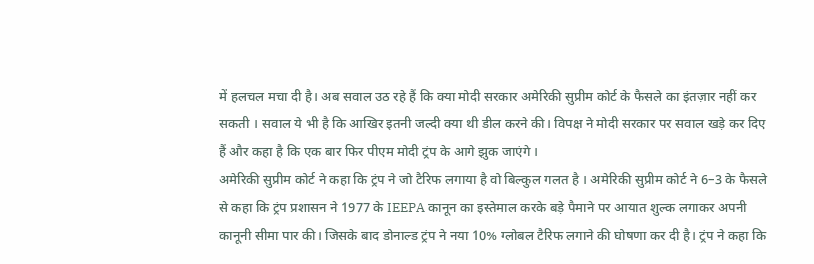में हलचल मचा दी है। अब सवाल उठ रहे हैं कि क्या मोदी सरकार अमेरिकी सुप्रीम कोर्ट के फैसले का इंतज़ार नहीं कर सकती । सवाल ये भी है कि आखिर इतनी जल्दी क्या थी डील करने की। विपक्ष ने मोदी सरकार पर सवाल खड़े कर दिए हैं और कहा है कि एक बार फिर पीएम मोदी ट्रंप के आगे झुक जाएंगे ।
अमेरिकी सुप्रीम कोर्ट ने कहा कि ट्रंप ने जो टैरिफ लगाया है वो बिल्कुल गलत है । अमेरिकी सुप्रीम कोर्ट ने 6–3 के फैसले से कहा कि ट्रंप प्रशासन ने 1977 के IEEPA कानून का इस्तेमाल करके बड़े पैमाने पर आयात शुल्क लगाकर अपनी कानूनी सीमा पार की। जिसके बाद डोनाल्ड ट्रंप ने नया 10% ग्लोबल टैरिफ लगाने की घोषणा कर दी है। ट्रंप ने कहा कि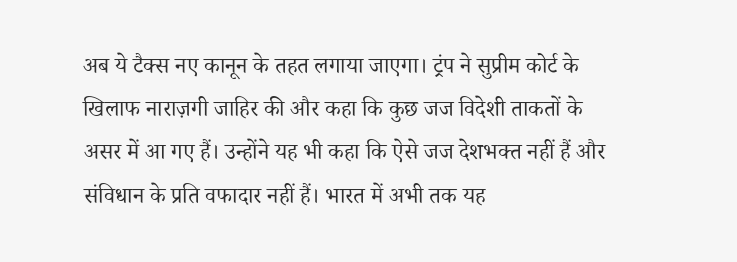अब ये टैक्स नए कानून के तहत लगाया जाएगा। ट्रंप ने सुप्रीम कोर्ट के खिलाफ नाराज़गी जाहिर की और कहा कि कुछ जज विदेशी ताकतों के असर में आ गए हैं। उन्होंने यह भी कहा कि ऐसे जज देशभक्त नहीं हैं और संविधान के प्रति वफादार नहीं हैं। भारत में अभी तक यह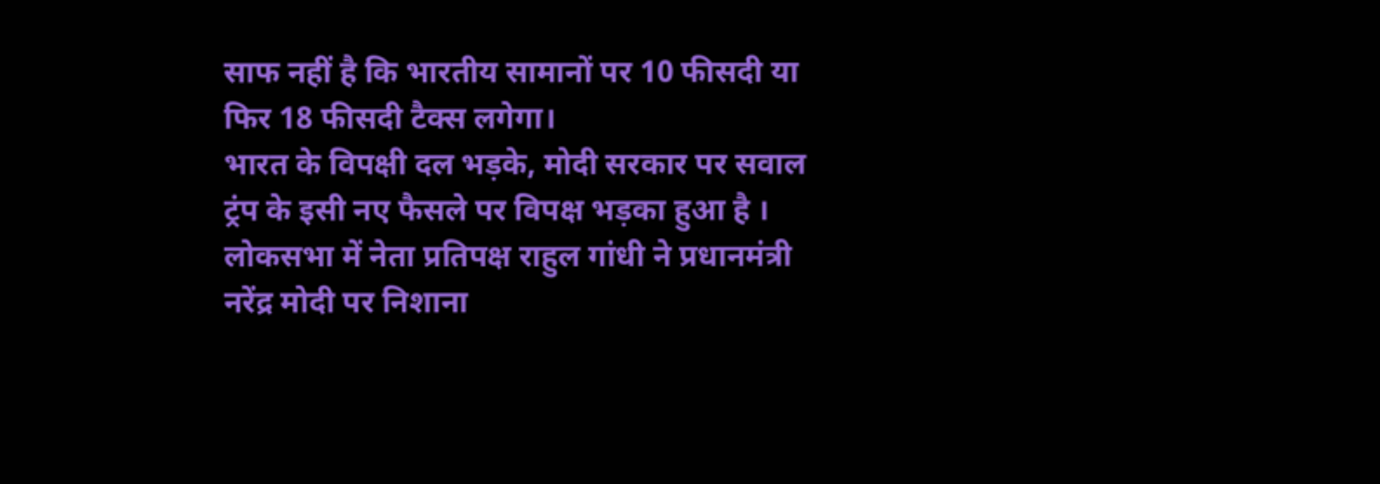साफ नहीं है कि भारतीय सामानों पर 10 फीसदी या फिर 18 फीसदी टैक्स लगेगा।
भारत के विपक्षी दल भड़के, मोदी सरकार पर सवाल
ट्रंप के इसी नए फैसले पर विपक्ष भड़का हुआ है । लोकसभा में नेता प्रतिपक्ष राहुल गांधी ने प्रधानमंत्री नरेंद्र मोदी पर निशाना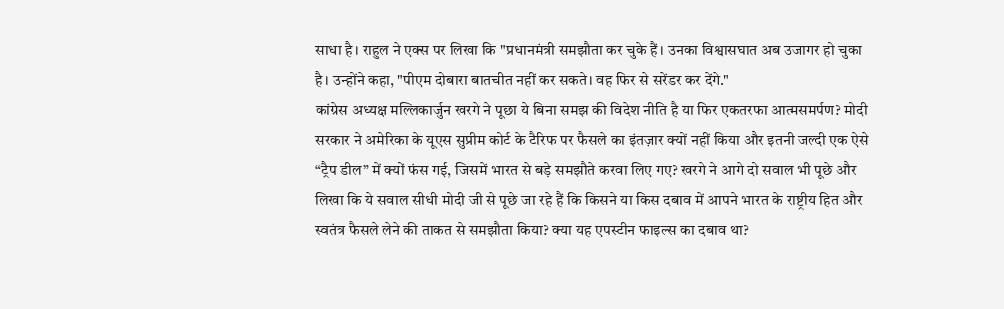साधा है। राहुल ने एक्स पर लिखा कि "प्रधानमंत्री समझौता कर चुके हैं। उनका विश्वासघात अब उजागर हो चुका है। उन्होंने कहा, "पीएम दोबारा बातचीत नहीं कर सकते। वह फिर से सरेंडर कर देंगे."
कांग्रेस अध्यक्ष मल्लिकार्जुन खरगे ने पूछा ये बिना समझ की विदेश नीति है या फिर एकतरफा आत्मसमर्पण? मोदी सरकार ने अमेरिका के यूएस सुप्रीम कोर्ट के टैरिफ पर फैसले का इंतज़ार क्यों नहीं किया और इतनी जल्दी एक ऐसे “ट्रैप डील” में क्यों फंस गई, जिसमें भारत से बड़े समझौते करवा लिए गए? खरगे ने आगे दो सवाल भी पूछे और लिखा कि ये सवाल सीधी मोदी जी से पूछे जा रहे हैं कि किसने या किस दबाव में आपने भारत के राष्ट्रीय हित और स्वतंत्र फैसले लेने की ताकत से समझौता किया? क्या यह एपस्टीन फाइल्स का दबाव था?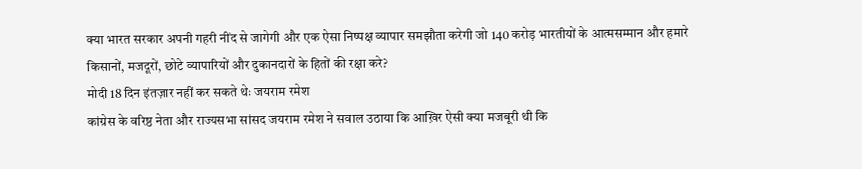क्या भारत सरकार अपनी गहरी नींद से जागेगी और एक ऐसा निष्पक्ष व्यापार समझौता करेगी जो 140 करोड़ भारतीयों के आत्मसम्मान और हमारे किसानों, मजदूरों, छोटे व्यापारियों और दुकानदारों के हितों की रक्षा करे?
मोदी 18 दिन इंतज़ार नहीं कर सकते थेः जयराम रमेश
कांग्रेस के वरिष्ठ नेता और राज्यसभा सांसद जयराम रमेश ने सवाल उठाया कि आख़िर ऐसी क्या मजबूरी थी कि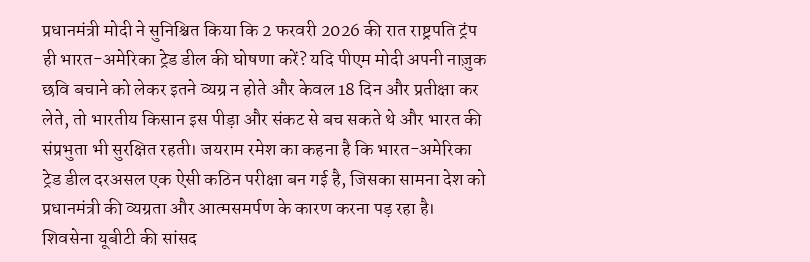प्रधानमंत्री मोदी ने सुनिश्चित किया कि 2 फरवरी 2026 की रात राष्ट्रपति ट्रंप ही भारत-अमेरिका ट्रेड डील की घोषणा करें? यदि पीएम मोदी अपनी नाज़ुक छवि बचाने को लेकर इतने व्यग्र न होते और केवल 18 दिन और प्रतीक्षा कर लेते, तो भारतीय किसान इस पीड़ा और संकट से बच सकते थे और भारत की संप्रभुता भी सुरक्षित रहती। जयराम रमेश का कहना है कि भारत-अमेरिका ट्रेड डील दरअसल एक ऐसी कठिन परीक्षा बन गई है, जिसका सामना देश को प्रधानमंत्री की व्यग्रता और आत्मसमर्पण के कारण करना पड़ रहा है।
शिवसेना यूबीटी की सांसद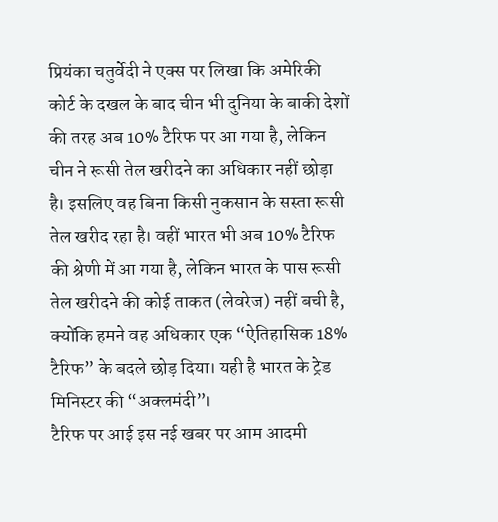प्रियंका चतुर्वेदी ने एक्स पर लिखा कि अमेरिकी कोर्ट के दखल के बाद चीन भी दुनिया के बाकी देशों की तरह अब 10% टैरिफ पर आ गया है, लेकिन चीन ने रूसी तेल खरीदने का अधिकार नहीं छोड़ा है। इसलिए वह बिना किसी नुकसान के सस्ता रूसी तेल खरीद रहा है। वहीं भारत भी अब 10% टैरिफ की श्रेणी में आ गया है, लेकिन भारत के पास रूसी तेल खरीदने की कोई ताकत (लेवरेज) नहीं बची है, क्योंकि हमने वह अधिकार एक “ऐतिहासिक 18% टैरिफ” के बदले छोड़ दिया। यही है भारत के ट्रेड मिनिस्टर की “अक्लमंदी”।
टैरिफ पर आई इस नई खबर पर आम आदमी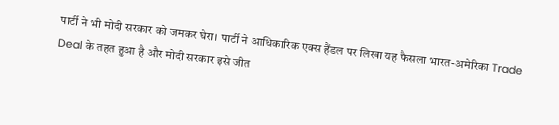पार्टी ने भी मोदी सरकार को जमकर घेरा। पार्टी ने आधिकारिक एक्स हैंडल पर लिखा यह फैसला भारत-अमेरिका Trade Deal के तहत हुआ है और मोदी सरकार इसे जीत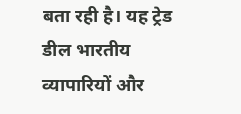बता रही है। यह ट्रेड डील भारतीय व्यापारियों और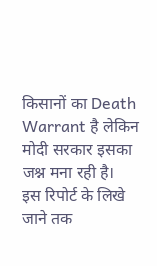किसानों का Death Warrant है लेकिन मोदी सरकार इसका जश्न मना रही है।
इस रिपोर्ट के लिखे जाने तक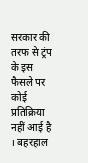सरकार की तरफ से ट्रंप के इस फैसले पर कोई प्रतिक्रिया नहीं आई है । बहरहाल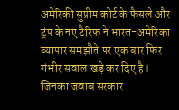अमेरिकी सुप्रीम कोर्ट के फैसले और ट्रंप के नए टैरिफ ने भारत-अमेरिका व्यापार समझौते पर एक बार फिर गंभीर सवाल खड़े कर दिए है। जिनका जवाब सरकार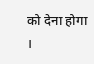को देना होगा ।